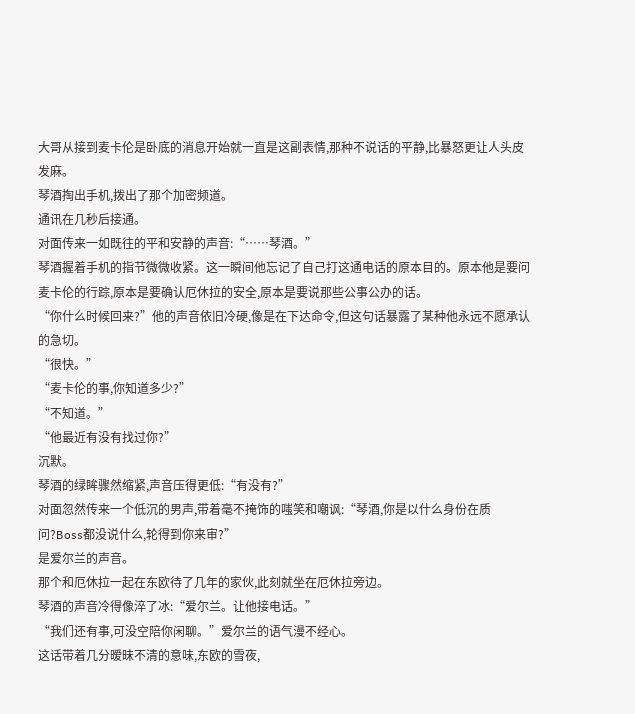大哥从接到麦卡伦是卧底的消息开始就一直是这副表情,那种不说话的平静,比暴怒更让人头皮发麻。
琴酒掏出手机,拨出了那个加密频道。
通讯在几秒后接通。
对面传来一如既往的平和安静的声音:“……琴酒。”
琴酒握着手机的指节微微收紧。这一瞬间他忘记了自己打这通电话的原本目的。原本他是要问麦卡伦的行踪,原本是要确认厄休拉的安全,原本是要说那些公事公办的话。
“你什么时候回来?”他的声音依旧冷硬,像是在下达命令,但这句话暴露了某种他永远不愿承认的急切。
“很快。”
“麦卡伦的事,你知道多少?”
“不知道。”
“他最近有没有找过你?”
沉默。
琴酒的绿眸骤然缩紧,声音压得更低:“有没有?”
对面忽然传来一个低沉的男声,带着毫不掩饰的嗤笑和嘲讽:“琴酒,你是以什么身份在质问?Boss都没说什么,轮得到你来审?”
是爱尔兰的声音。
那个和厄休拉一起在东欧待了几年的家伙,此刻就坐在厄休拉旁边。
琴酒的声音冷得像淬了冰:“爱尔兰。让他接电话。”
“我们还有事,可没空陪你闲聊。”爱尔兰的语气漫不经心。
这话带着几分暧昧不清的意味,东欧的雪夜,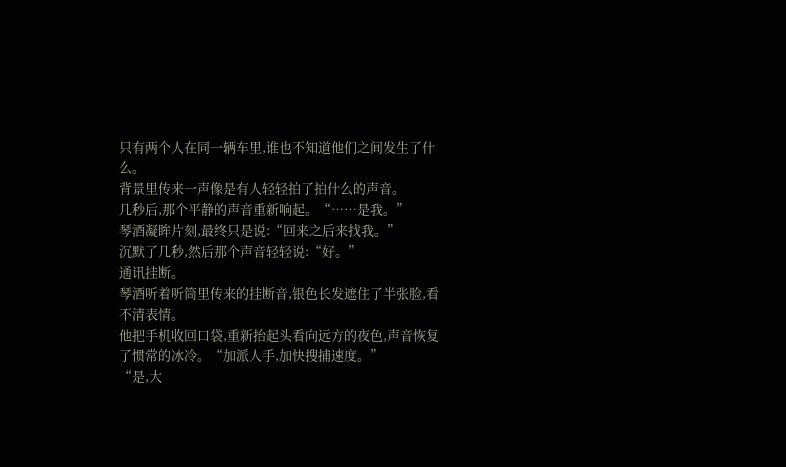只有两个人在同一辆车里,谁也不知道他们之间发生了什么。
背景里传来一声像是有人轻轻拍了拍什么的声音。
几秒后,那个平静的声音重新响起。“……是我。”
琴酒凝眸片刻,最终只是说:“回来之后来找我。”
沉默了几秒,然后那个声音轻轻说:“好。”
通讯挂断。
琴酒听着听筒里传来的挂断音,银色长发遮住了半张脸,看不清表情。
他把手机收回口袋,重新抬起头看向远方的夜色,声音恢复了惯常的冰冷。“加派人手,加快搜捕速度。”
“是,大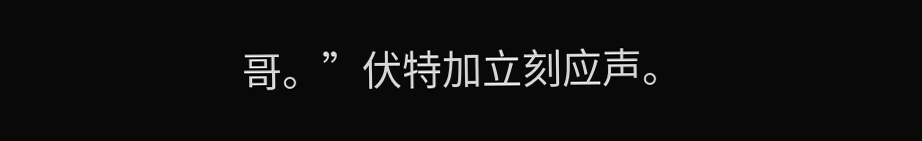哥。”伏特加立刻应声。